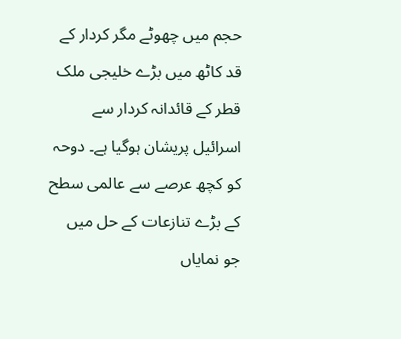حجم میں چھوٹے مگر کردار کے قد کاٹھ میں بڑے خلیجی ملک قطر کے قائدانہ کردار سے اسرائیل پریشان ہوگیا ہے۔ دوحہ کو کچھ عرصے سے عالمی سطح کے بڑے تنازعات کے حل میں جو نمایاں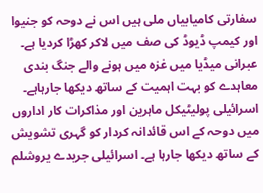سفارتی کامیابیاں ملی ہیں اس نے دوحہ کو جنیوا اور کیمپ ڈیوڈ کی صف میں لاکر کھڑا کردیا ہے۔ عبرانی میڈیا میں غزہ میں ہونے والے جنگ بندی معاہدے کو بہت اہمیت کے ساتھ دیکھا جارہاہے۔ اسرائیلی پولیٹیکل ماہرین اور مذاکرات کار اداروں میں دوحہ کے اس قائدانہ کردار کو گہری تشویش کے ساتھ دیکھا جارہا ہے۔ اسرائیلی جریدے یروشلم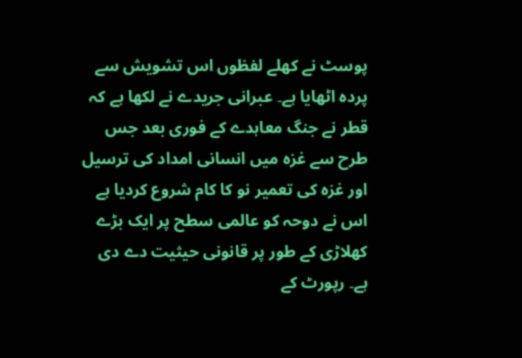پوسٹ نے کھلے لفظوں اس تشویش سے پردہ اٹھایا ہے۔ عبرانی جریدے نے لکھا ہے کہ قطر نے جنگ معاہدے کے فوری بعد جس طرح سے غزہ میں انسانی امداد کی ترسیل اور غزہ کی تعمیر نو کا کام شروع کردیا ہے اس نے دوحہ کو عالمی سطح پر ایک بڑے کھلاڑی کے طور پر قانونی حیثیت دے دی ہے۔ رپورٹ کے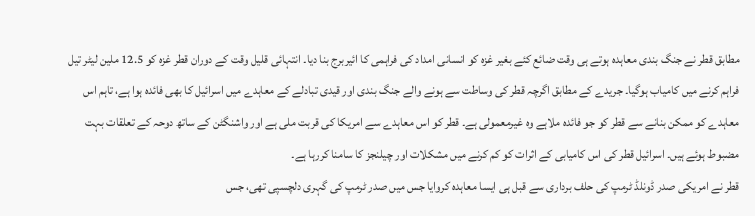مطابق قطر نے جنگ بندی معاہدہ ہوتے ہی وقت ضائع کئے بغیر غزہ کو انسانی امداد کی فراہمی کا ائیربرج بنا دیا۔ انتہائی قلیل وقت کے دوران قطر غزہ کو 12.5 ملین لیٹر تیل فراہم کرنے میں کامیاب ہوگیا۔ جریدے کے مطابق اگرچہ قطر کی وساطت سے ہونے والے جنگ بندی اور قیدی تبادلے کے معاہدے میں اسرائیل کا بھی فائدہ ہوا ہے، تاہم اس معاہدے کو ممکن بنانے سے قطر کو جو فائدہ ملاہے وہ غیرمعمولی ہے۔ قطر کو اس معاہدے سے امریکا کی قربت ملی ہے اور واشنگٹن کے ساتھ دوحہ کے تعلقات بہت مضبوط ہوئے ہیں۔ اسرائیل قطر کی اس کامیابی کے اثرات کو کم کرنے میں مشکلات اور چیلنجز کا سامنا کررہا ہے۔
قطر نے امریکی صدر ڈونلڈ ٹرمپ کی حلف برداری سے قبل ہی ایسا معاہدہ کروایا جس میں صدر ٹرمپ کی گہری دلچسپی تھی، جس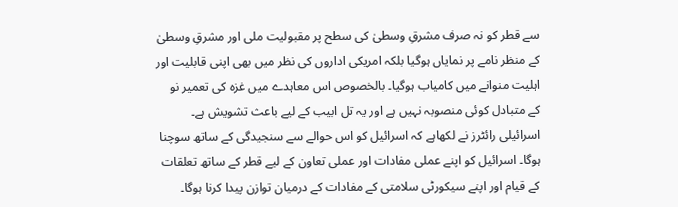سے قطر کو نہ صرف مشرقِ وسطیٰ کی سطح پر مقبولیت ملی اور مشرقِ وسطیٰ کے منظر نامے پر نمایاں ہوگیا بلکہ امریکی اداروں کی نظر میں بھی اپنی قابلیت اور اہلیت منوانے میں کامیاب ہوگیا۔ بالخصوص اس معاہدے میں غزہ کی تعمیر نو کے متبادل کوئی منصوبہ نہیں ہے اور یہ تل ابیب کے لیے باعث تشویش ہے۔ اسرائیلی رائٹرز نے لکھاہے کہ اسرائیل کو اس حوالے سے سنجیدگی کے ساتھ سوچنا ہوگا۔ اسرائیل کو اپنے عملی مفادات اور عملی تعاون کے لیے قطر کے ساتھ تعلقات کے قیام اور اپنے سیکورٹی سلامتی کے مفادات کے درمیان توازن پیدا کرنا ہوگا۔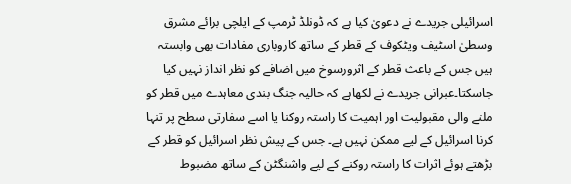اسرائیلی جریدے نے دعویٰ کیا ہے کہ ڈونلڈ ٹرمپ کے ایلچی برائے مشرق وسطیٰ اسٹیف ویٹکوف کے قطر کے ساتھ کاروباری مفادات بھی وابستہ ہیں جس کے باعث قطر کے اثرورسوخ میں اضافے کو نظر انداز نہیں کیا جاسکتا۔عبرانی جریدے نے لکھاہے کہ حالیہ جنگ بندی معاہدے میں قطر کو ملنے والی مقبولیت اور اہمیت کا راستہ روکنا یا اسے سفارتی سطح پر تنہا کرنا اسرائیل کے لیے ممکن نہیں ہے۔ جس کے پیش نظر اسرائیل کو قطر کے بڑھتے ہوئے اثرات کا راستہ روکنے کے لیے واشنگٹن کے ساتھ مضبوط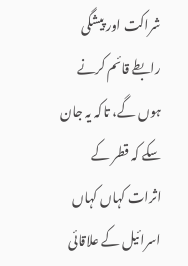شراکت اور پیشگی رابطے قائم کرنے ہوں گے، تاکہ یہ جان سکے کہ قطر کے اثرات کہاں کہاں اسرائیل کے علاقائی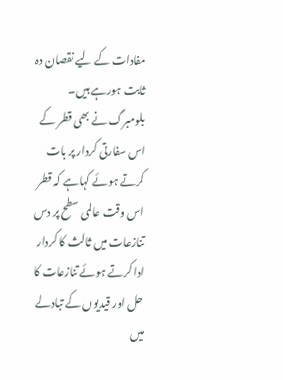مفادات کے لیے نقصان دہ ثابت ہورہے ہیں۔
بلومبرگ نے بھی قطر کے اس سفارتی کردار پر بات کرتے ہوئے کہاہے کہ قطر اس وقت عالمی سطح پر دس تنازعات میں ثالث کا کردار ادا کرتے ہوئے تنازعات کا حل اور قیدیوں کے تبادلے میں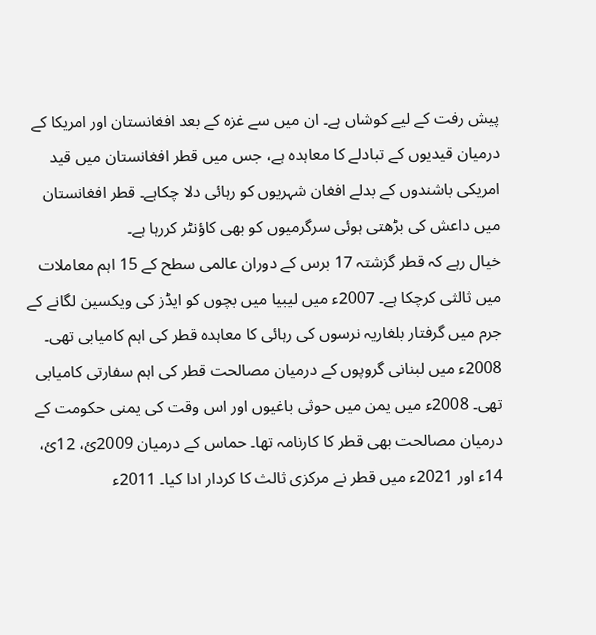پیش رفت کے لیے کوشاں ہے۔ ان میں سے غزہ کے بعد افغانستان اور امریکا کے درمیان قیدیوں کے تبادلے کا معاہدہ ہے، جس میں قطر افغانستان میں قید امریکی باشندوں کے بدلے افغان شہریوں کو رہائی دلا چکاہے۔ قطر افغانستان میں داعش کی بڑھتی ہوئی سرگرمیوں کو بھی کاؤنٹر کررہا ہے۔
خیال رہے کہ قطر گزشتہ 17 برس کے دوران عالمی سطح کے 15 اہم معاملات میں ثالثی کرچکا ہے۔ 2007ء میں لیبیا میں بچوں کو ایڈز کی ویکسین لگانے کے جرم میں گرفتار بلغاریہ نرسوں کی رہائی کا معاہدہ قطر کی اہم کامیابی تھی۔ 2008ء میں لبنانی گروپوں کے درمیان مصالحت قطر کی اہم سفارتی کامیابی تھی۔ 2008ء میں یمن میں حوثی باغیوں اور اس وقت کی یمنی حکومت کے درمیان مصالحت بھی قطر کا کارنامہ تھا۔ حماس کے درمیان 2009ئ، 12ئ، 14ء اور 2021ء میں قطر نے مرکزی ثالث کا کردار ادا کیا۔ 2011ء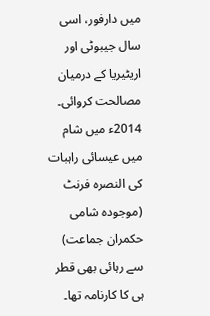میں دارفور، اسی سال جیبوٹی اور اریٹیریا کے درمیان مصالحت کروائی۔ 2014ء میں شام میں عیسائی راہبات کی النصرہ فرنٹ (موجودہ شامی حکمران جماعت) سے رہائی بھی قطر ہی کا کارنامہ تھا۔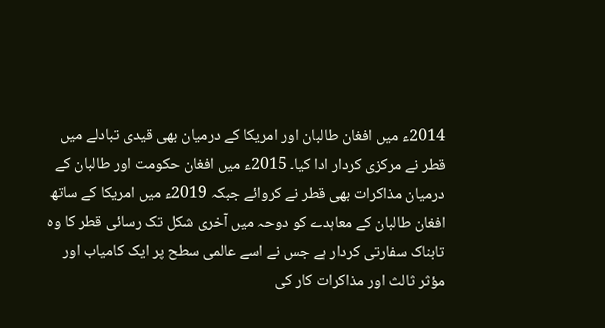2014ء میں افغان طالبان اور امریکا کے درمیان بھی قیدی تبادلے میں قطر نے مرکزی کردار ادا کیا۔ 2015ء میں افغان حکومت اور طالبان کے درمیان مذاکرات بھی قطر نے کروائے جبکہ 2019ء میں امریکا کے ساتھ افغان طالبان کے معاہدے کو دوحہ میں آخری شکل تک رسائی قطر کا وہ تابناک سفارتی کردار ہے جس نے اسے عالمی سطح پر ایک کامیاب اور مؤثر ثالث اور مذاکرات کار کی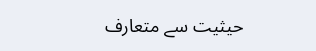حیثیت سے متعارف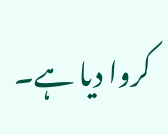کروا دیا ہے۔